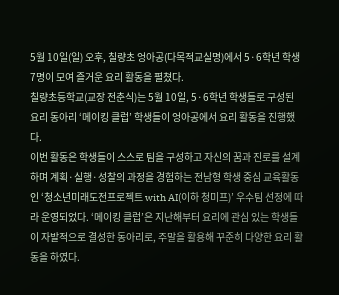5월 10일(일) 오후, 칠량초 엉아공(다목적교실명)에서 5·6학년 학생 7명이 모여 즐거운 요리 활동을 펼쳤다.
칠량초등학교(교장 전춘식)는 5월 10일, 5·6학년 학생들로 구성된 요리 동아리 ‘메이킹 클럽’ 학생들이 엉아공에서 요리 활동을 진행했다.
이번 활동은 학생들이 스스로 팀을 구성하고 자신의 꿈과 진로를 설계하며 계획·실행·성찰의 과정을 경험하는 전남형 학생 중심 교육활동인 ‘청소년미래도전프로젝트 with AI(이하 청미프)’ 우수팀 선정에 따라 운영되었다. ‘메이킹 클럽’은 지난해부터 요리에 관심 있는 학생들이 자발적으로 결성한 동아리로, 주말을 활용해 꾸준히 다양한 요리 활동을 하였다.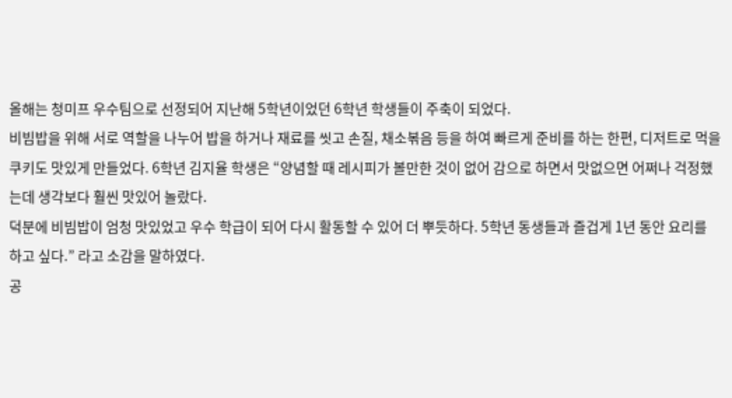올해는 청미프 우수팀으로 선정되어 지난해 5학년이었던 6학년 학생들이 주축이 되었다.
비빔밥을 위해 서로 역할을 나누어 밥을 하거나 재료를 씻고 손질, 채소볶음 등을 하여 빠르게 준비를 하는 한편, 디저트로 먹을 쿠키도 맛있게 만들었다. 6학년 김지율 학생은 “양념할 때 레시피가 볼만한 것이 없어 감으로 하면서 맛없으면 어쩌나 걱정했는데 생각보다 훨씬 맛있어 놀랐다.
덕분에 비빔밥이 엄청 맛있었고 우수 학급이 되어 다시 활동할 수 있어 더 뿌듯하다. 5학년 동생들과 즐겁게 1년 동안 요리를 하고 싶다.” 라고 소감을 말하였다.
공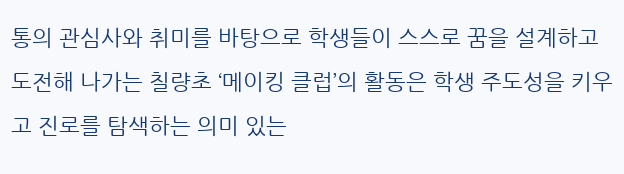통의 관심사와 취미를 바탕으로 학생들이 스스로 꿈을 설계하고 도전해 나가는 칠량초 ‘메이킹 클럽’의 활동은 학생 주도성을 키우고 진로를 탐색하는 의미 있는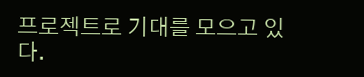프로젝트로 기대를 모으고 있다.